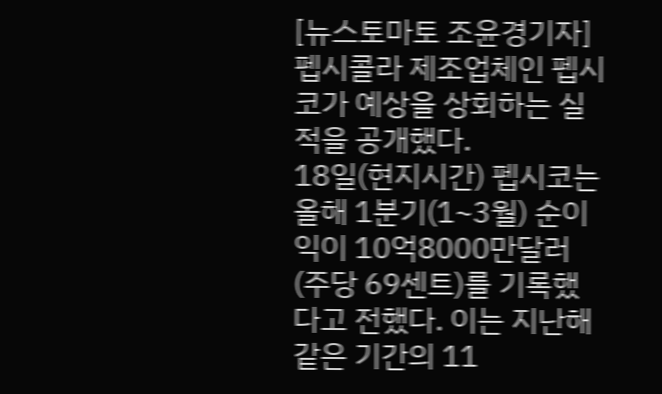[뉴스토마토 조윤경기자] 펩시콜라 제조업체인 펩시코가 예상을 상회하는 실적을 공개했다.
18일(현지시간) 펩시코는 올해 1분기(1~3월) 순이익이 10억8000만달러(주당 69센트)를 기록했다고 전했다. 이는 지난해 같은 기간의 11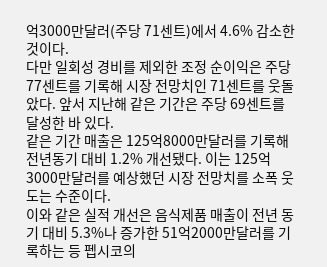억3000만달러(주당 71센트)에서 4.6% 감소한 것이다.
다만 일회성 경비를 제외한 조정 순이익은 주당 77센트를 기록해 시장 전망치인 71센트를 웃돌았다. 앞서 지난해 같은 기간은 주당 69센트를 달성한 바 있다.
같은 기간 매출은 125억8000만달러를 기록해 전년동기 대비 1.2% 개선됐다. 이는 125억3000만달러를 예상했던 시장 전망치를 소폭 웃도는 수준이다.
이와 같은 실적 개선은 음식제품 매출이 전년 동기 대비 5.3%나 증가한 51억2000만달러를 기록하는 등 펩시코의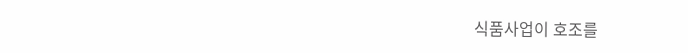식품사업이 호조를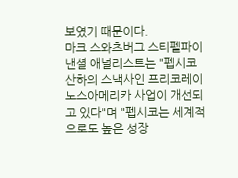보였기 때문이다.
마크 스와츠버그 스티펠파이낸셜 애널리스트는 "펩시코 산하의 스낵사인 프리코레이노스아메리카 사업이 개선되고 있다"며 "펩시코는 세계적으로도 높은 성장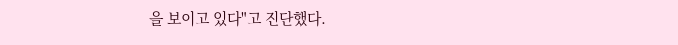을 보이고 있다"고 진단했다.